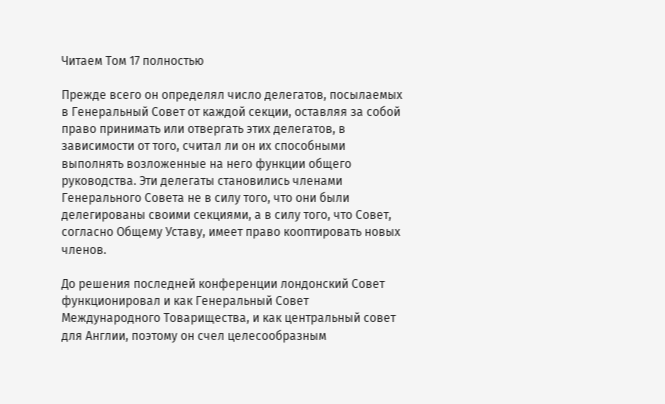Читаем Том 17 полностью

Прежде всего он определял число делегатов, посылаемых в Генеральный Совет от каждой секции, оставляя за собой право принимать или отвергать этих делегатов, в зависимости от того, считал ли он их способными выполнять возложенные на него функции общего руководства. Эти делегаты становились членами Генерального Совета не в силу того, что они были делегированы своими секциями, а в силу того, что Совет, согласно Общему Уставу, имеет право кооптировать новых членов.

До решения последней конференции лондонский Совет функционировал и как Генеральный Совет Международного Товарищества, и как центральный совет для Англии, поэтому он счел целесообразным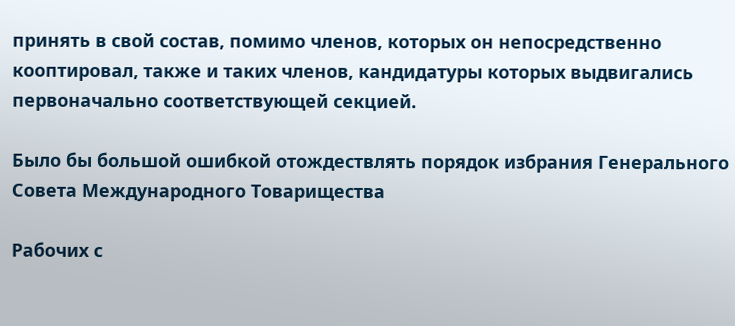принять в свой состав, помимо членов, которых он непосредственно кооптировал, также и таких членов, кандидатуры которых выдвигались первоначально соответствующей секцией.

Было бы большой ошибкой отождествлять порядок избрания Генерального Совета Международного Товарищества

Рабочих с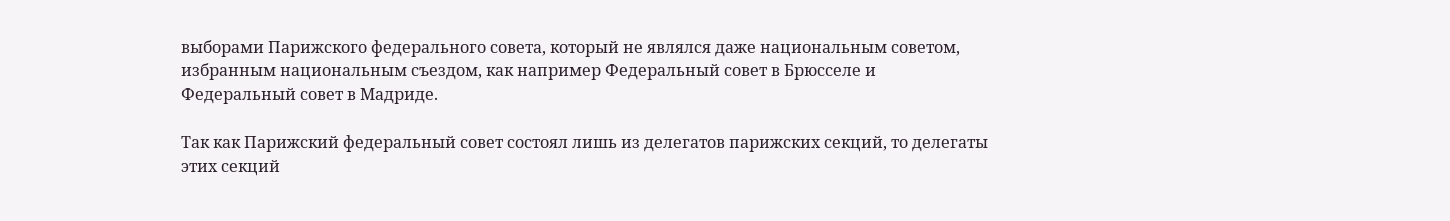выборами Парижского федерального совета, который не являлся даже национальным советом, избранным национальным съездом, как например Федеральный совет в Брюсселе и Федеральный совет в Мадриде.

Так как Парижский федеральный совет состоял лишь из делегатов парижских секций, то делегаты этих секций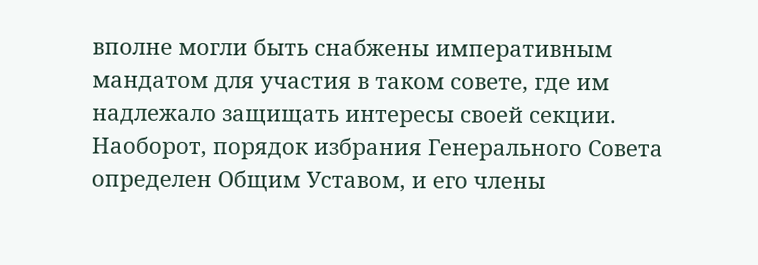вполне могли быть снабжены императивным мандатом для участия в таком совете, где им надлежало защищать интересы своей секции. Наоборот, порядок избрания Генерального Совета определен Общим Уставом, и его члены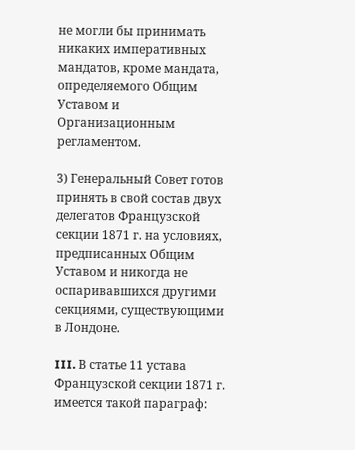не могли бы принимать никаких императивных мандатов, кроме мандата, определяемого Общим Уставом и Организационным регламентом.

3) Генеральный Совет готов принять в свой состав двух делегатов Французской секции 1871 г. на условиях, предписанных Общим Уставом и никогда не оспаривавшихся другими секциями, существующими в Лондоне.

III. В статье 11 устава Французской секции 1871 г. имеется такой параграф: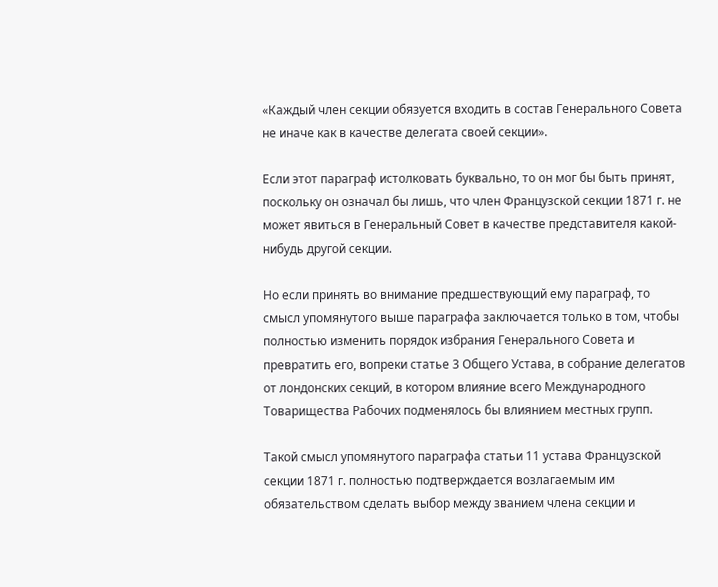«Каждый член секции обязуется входить в состав Генерального Совета не иначе как в качестве делегата своей секции».

Если этот параграф истолковать буквально, то он мог бы быть принят, поскольку он означал бы лишь, что член Французской секции 1871 г. не может явиться в Генеральный Совет в качестве представителя какой-нибудь другой секции.

Но если принять во внимание предшествующий ему параграф, то смысл упомянутого выше параграфа заключается только в том, чтобы полностью изменить порядок избрания Генерального Совета и превратить его, вопреки статье 3 Общего Устава, в собрание делегатов от лондонских секций, в котором влияние всего Международного Товарищества Рабочих подменялось бы влиянием местных групп.

Такой смысл упомянутого параграфа статьи 11 устава Французской секции 1871 г. полностью подтверждается возлагаемым им обязательством сделать выбор между званием члена секции и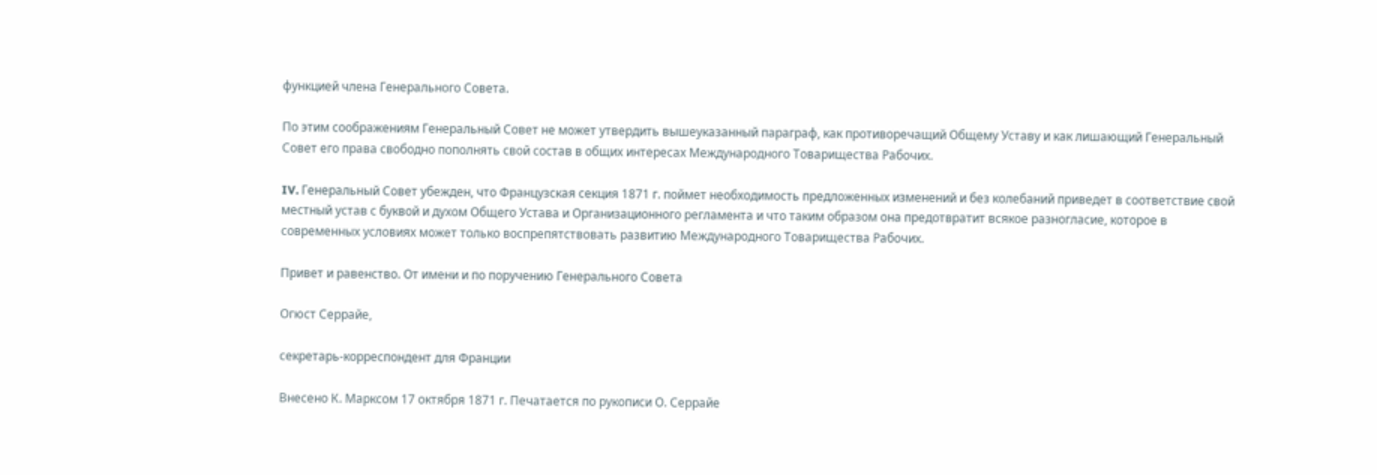функцией члена Генерального Совета.

По этим соображениям Генеральный Совет не может утвердить вышеуказанный параграф, как противоречащий Общему Уставу и как лишающий Генеральный Совет его права свободно пополнять свой состав в общих интересах Международного Товарищества Рабочих.

IV. Генеральный Совет убежден, что Французская секция 1871 г. поймет необходимость предложенных изменений и без колебаний приведет в соответствие свой местный устав с буквой и духом Общего Устава и Организационного регламента и что таким образом она предотвратит всякое разногласие, которое в современных условиях может только воспрепятствовать развитию Международного Товарищества Рабочих.

Привет и равенство. От имени и по поручению Генерального Совета

Огюст Серрайе,

секретарь-корреспондент для Франции

Внесено К. Марксом 17 октября 1871 г. Печатается по рукописи О. Серрайе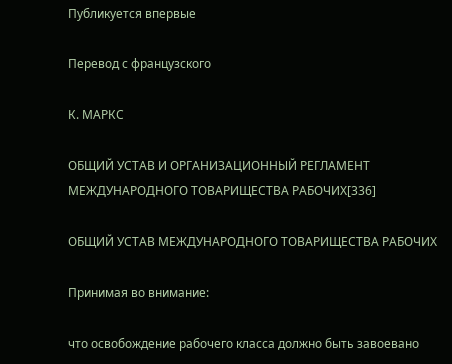Публикуется впервые

Перевод с французского

К. МАРКС

ОБЩИЙ УСТАВ И ОРГАНИЗАЦИОННЫЙ РЕГЛАМЕНТ МЕЖДУНАРОДНОГО ТОВАРИЩЕСТВА РАБОЧИХ[336]

ОБЩИЙ УСТАВ МЕЖДУНАРОДНОГО ТОВАРИЩЕСТВА РАБОЧИХ

Принимая во внимание:

что освобождение рабочего класса должно быть завоевано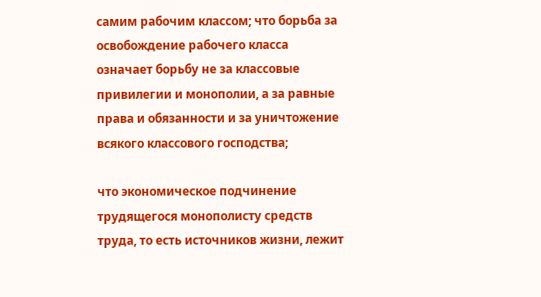самим рабочим классом; что борьба за освобождение рабочего класса означает борьбу не за классовые привилегии и монополии, а за равные права и обязанности и за уничтожение всякого классового господства;

что экономическое подчинение трудящегося монополисту средств труда, то есть источников жизни, лежит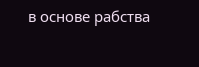в основе рабства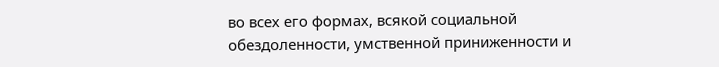во всех его формах, всякой социальной обездоленности, умственной приниженности и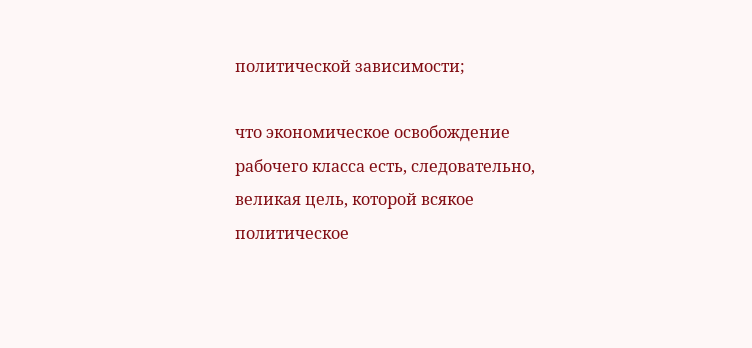политической зависимости;

что экономическое освобождение рабочего класса есть, следовательно, великая цель, которой всякое политическое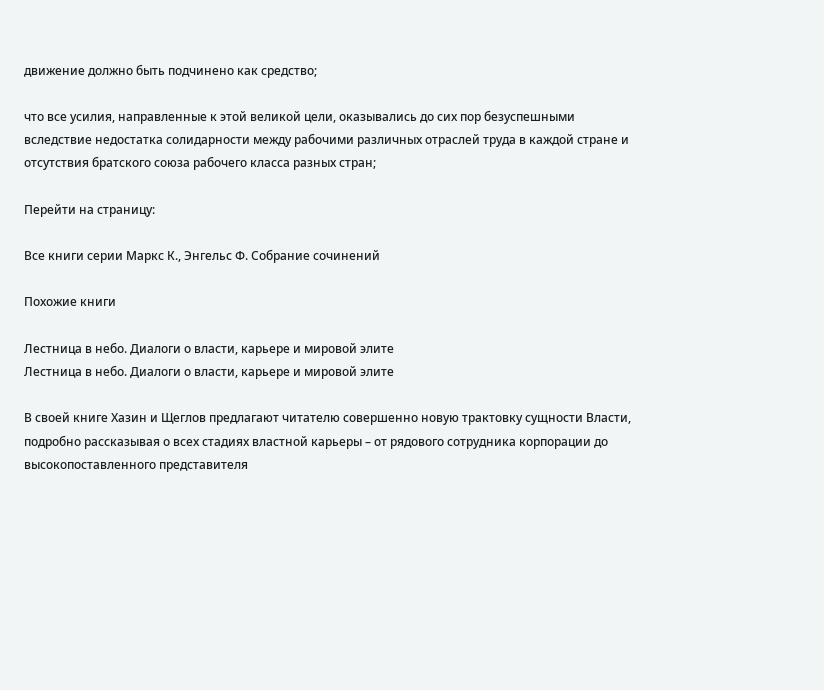движение должно быть подчинено как средство;

что все усилия, направленные к этой великой цели, оказывались до сих пор безуспешными вследствие недостатка солидарности между рабочими различных отраслей труда в каждой стране и отсутствия братского союза рабочего класса разных стран;

Перейти на страницу:

Все книги серии Маркс К., Энгельс Ф. Собрание сочинений

Похожие книги

Лестница в небо. Диалоги о власти, карьере и мировой элите
Лестница в небо. Диалоги о власти, карьере и мировой элите

В своей книге Хазин и Щеглов предлагают читателю совершенно новую трактовку сущности Власти, подробно рассказывая о всех стадиях властной карьеры – от рядового сотрудника корпорации до высокопоставленного представителя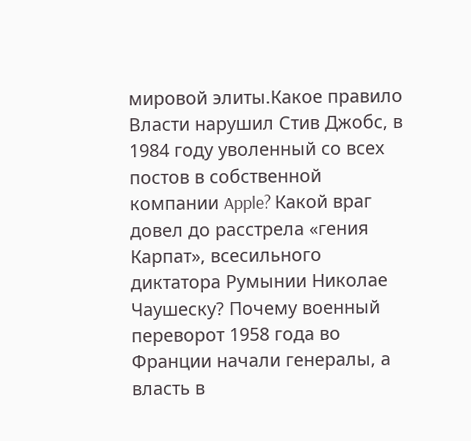мировой элиты.Какое правило Власти нарушил Стив Джобс, в 1984 году уволенный со всех постов в собственной компании Apple? Какой враг довел до расстрела «гения Карпат», всесильного диктатора Румынии Николае Чаушеску? Почему военный переворот 1958 года во Франции начали генералы, а власть в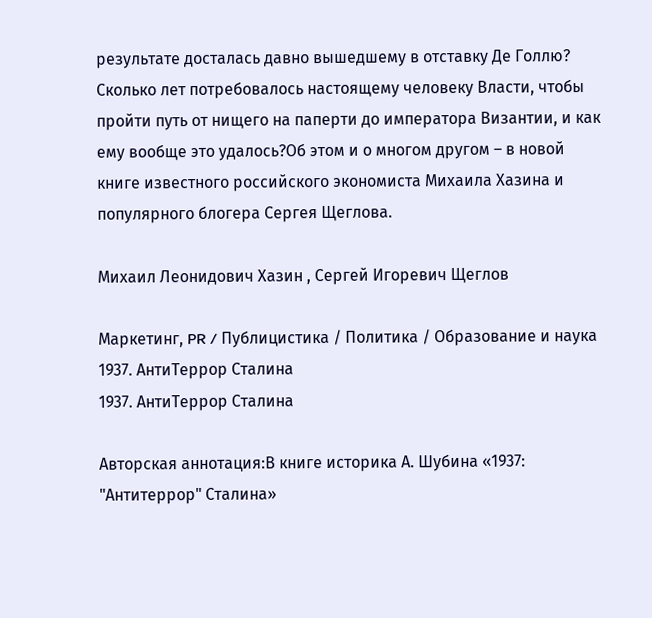результате досталась давно вышедшему в отставку Де Голлю? Сколько лет потребовалось настоящему человеку Власти, чтобы пройти путь от нищего на паперти до императора Византии, и как ему вообще это удалось?Об этом и о многом другом – в новой книге известного российского экономиста Михаила Хазина и популярного блогера Сергея Щеглова.

Михаил Леонидович Хазин , Сергей Игоревич Щеглов

Маркетинг, PR / Публицистика / Политика / Образование и наука
1937. АнтиТеррор Сталина
1937. АнтиТеррор Сталина

Авторская аннотация:В книге историка А. Шубина «1937: "Антитеррор" Сталина»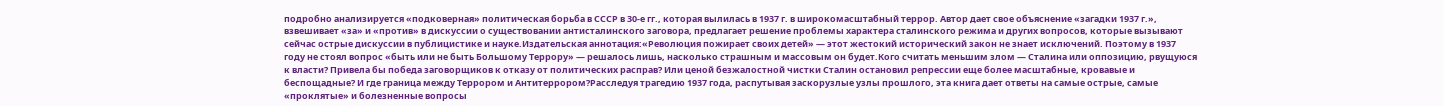подробно анализируется «подковерная» политическая борьба в СССР в 30-е гг., которая вылилась в 1937 г. в широкомасштабный террор. Автор дает свое объяснение «загадки 1937 г.», взвешивает «за» и «против» в дискуссии о существовании антисталинского заговора, предлагает решение проблемы характера сталинского режима и других вопросов, которые вызывают сейчас острые дискуссии в публицистике и науке.Издательская аннотация:«Революция пожирает своих детей» — этот жестокий исторический закон не знает исключений. Поэтому в 1937 году не стоял вопрос «быть или не быть Большому Террору» — решалось лишь, насколько страшным и массовым он будет.Кого считать меньшим злом — Сталина или оппозицию, рвущуюся к власти? Привела бы победа заговорщиков к отказу от политических расправ? Или ценой безжалостной чистки Сталин остановил репрессии еще более масштабные, кровавые и беспощадные? И где граница между Террором и Антитеррором?Расследуя трагедию 1937 года, распутывая заскорузлые узлы прошлого, эта книга дает ответы на самые острые, самые «проклятые» и болезненные вопросы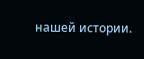нашей истории.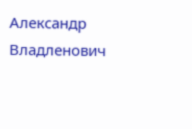Александр Владленович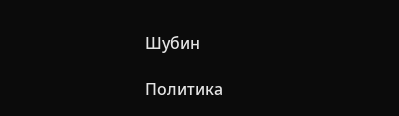Шубин

Политика